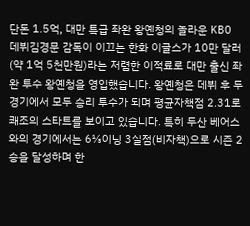단돈 1.5억, 대만 특급 좌완 왕옌청의 놀라운 KBO 데뷔김경문 감독이 이끄는 한화 이글스가 10만 달러(약 1억 5천만원)라는 저렴한 이적료로 대만 출신 좌완 투수 왕옌청을 영입했습니다. 왕옌청은 데뷔 후 두 경기에서 모두 승리 투수가 되며 평균자책점 2.31로 쾌조의 스타트를 보이고 있습니다. 특히 두산 베어스와의 경기에서는 6⅓이닝 3실점(비자책)으로 시즌 2승을 달성하며 한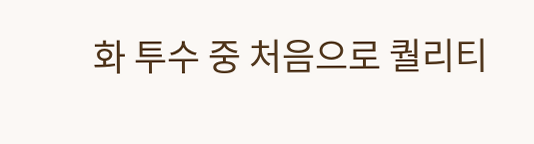화 투수 중 처음으로 퀄리티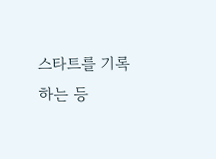스타트를 기록하는 등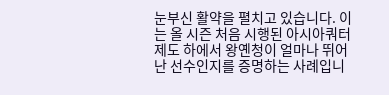눈부신 활약을 펼치고 있습니다. 이는 올 시즌 처음 시행된 아시아쿼터 제도 하에서 왕옌청이 얼마나 뛰어난 선수인지를 증명하는 사례입니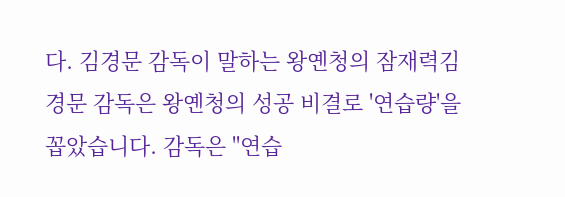다. 김경문 감독이 말하는 왕옌청의 잠재력김경문 감독은 왕옌청의 성공 비결로 '연습량'을 꼽았습니다. 감독은 "연습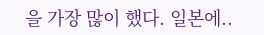을 가장 많이 했다. 일본에..